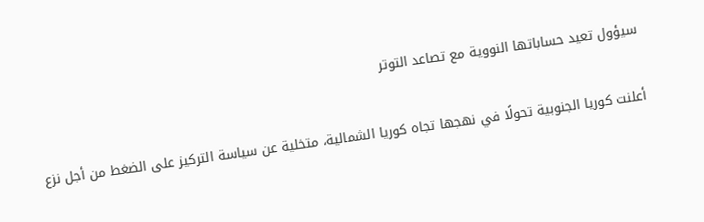سيؤول تعيد حساباتها النووية مع تصاعد التوتر

أعلنت كوريا الجنوبية تحولًا في نهجها تجاه كوريا الشمالية، متخلية عن سياسة التركيز على الضغط من أجل نزع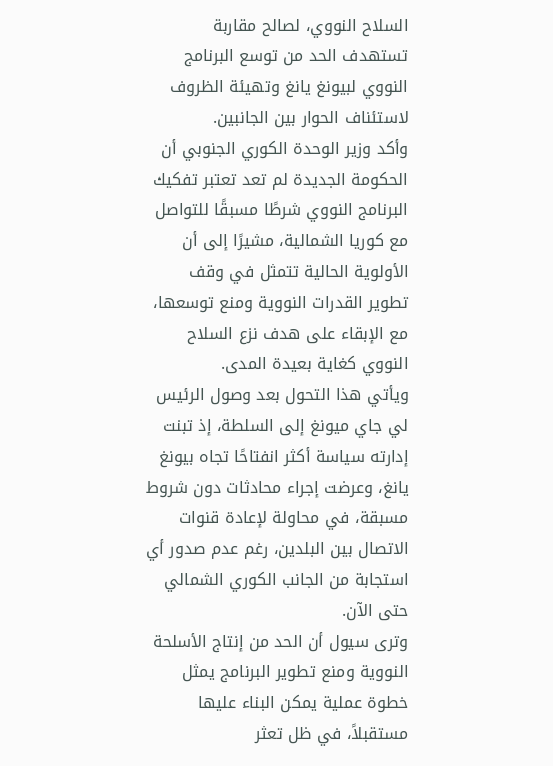السلاح النووي، لصالح مقاربة تستهدف الحد من توسع البرنامج النووي لبيونغ يانغ وتهيئة الظروف لاستئناف الحوار بين الجانبين.
وأكد وزير الوحدة الكوري الجنوبي أن الحكومة الجديدة لم تعد تعتبر تفكيك البرنامج النووي شرطًا مسبقًا للتواصل مع كوريا الشمالية، مشيرًا إلى أن الأولوية الحالية تتمثل في وقف تطوير القدرات النووية ومنع توسعها، مع الإبقاء على هدف نزع السلاح النووي كغاية بعيدة المدى.
ويأتي هذا التحول بعد وصول الرئيس لي جاي ميونغ إلى السلطة، إذ تبنت إدارته سياسة أكثر انفتاحًا تجاه بيونغ يانغ، وعرضت إجراء محادثات دون شروط مسبقة، في محاولة لإعادة قنوات الاتصال بين البلدين، رغم عدم صدور أي استجابة من الجانب الكوري الشمالي حتى الآن.
وترى سيول أن الحد من إنتاج الأسلحة النووية ومنع تطوير البرنامج يمثل خطوة عملية يمكن البناء عليها مستقبلاً، في ظل تعثر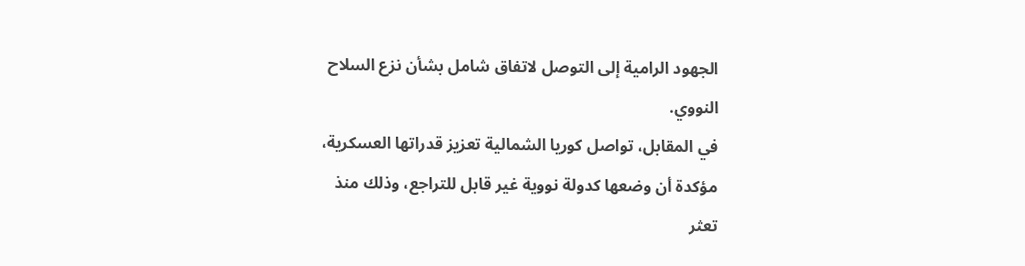الجهود الرامية إلى التوصل لاتفاق شامل بشأن نزع السلاح النووي.
في المقابل، تواصل كوريا الشمالية تعزيز قدراتها العسكرية، مؤكدة أن وضعها كدولة نووية غير قابل للتراجع، وذلك منذ تعثر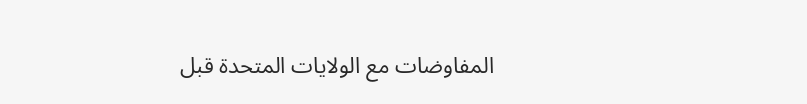المفاوضات مع الولايات المتحدة قبل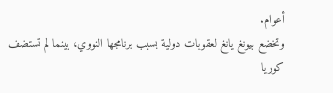أعوام.
وتخضع بيونغ يانغ لعقوبات دولية بسبب برنامجها النووي، بينما لم تستضف كوريا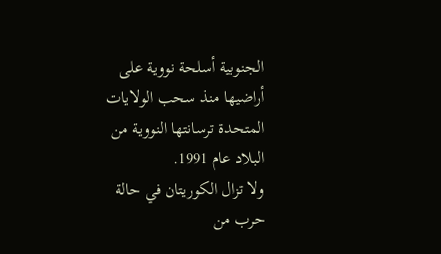الجنوبية أسلحة نووية على أراضيها منذ سحب الولايات المتحدة ترسانتها النووية من البلاد عام 1991.
ولا تزال الكوريتان في حالة حرب من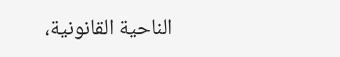الناحية القانونية،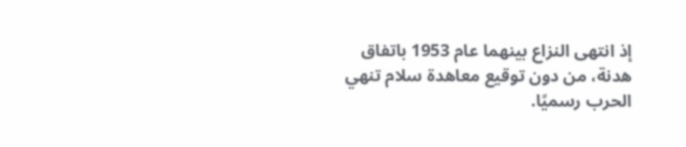إذ انتهى النزاع بينهما عام 1953 باتفاق هدنة، من دون توقيع معاهدة سلام تنهي الحرب رسميًا.